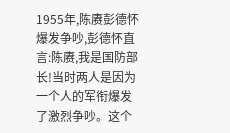1955年,陈赓彭德怀爆发争吵,彭德怀直言:陈赓,我是国防部长!当时两人是因为一个人的军衔爆发了激烈争吵。这个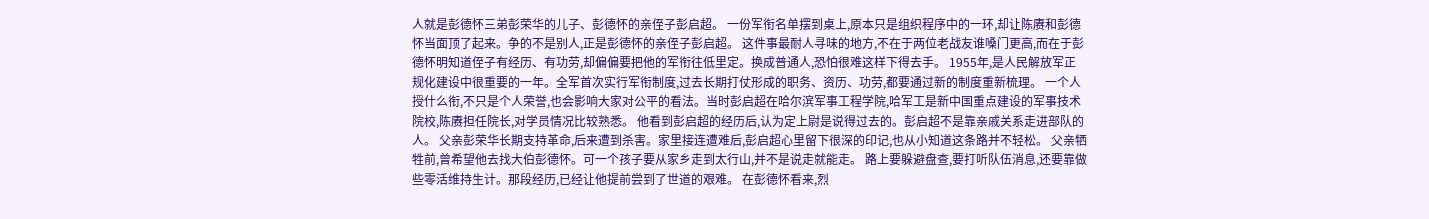人就是彭德怀三弟彭荣华的儿子、彭德怀的亲侄子彭启超。 一份军衔名单摆到桌上,原本只是组织程序中的一环,却让陈赓和彭德怀当面顶了起来。争的不是别人,正是彭德怀的亲侄子彭启超。 这件事最耐人寻味的地方,不在于两位老战友谁嗓门更高,而在于彭德怀明知道侄子有经历、有功劳,却偏偏要把他的军衔往低里定。换成普通人,恐怕很难这样下得去手。 1955年,是人民解放军正规化建设中很重要的一年。全军首次实行军衔制度,过去长期打仗形成的职务、资历、功劳,都要通过新的制度重新梳理。 一个人授什么衔,不只是个人荣誉,也会影响大家对公平的看法。当时彭启超在哈尔滨军事工程学院,哈军工是新中国重点建设的军事技术院校,陈赓担任院长,对学员情况比较熟悉。 他看到彭启超的经历后,认为定上尉是说得过去的。彭启超不是靠亲戚关系走进部队的人。 父亲彭荣华长期支持革命,后来遭到杀害。家里接连遭难后,彭启超心里留下很深的印记,也从小知道这条路并不轻松。 父亲牺牲前,曾希望他去找大伯彭德怀。可一个孩子要从家乡走到太行山,并不是说走就能走。 路上要躲避盘查,要打听队伍消息,还要靠做些零活维持生计。那段经历,已经让他提前尝到了世道的艰难。 在彭德怀看来,烈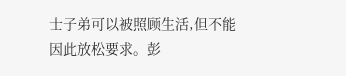士子弟可以被照顾生活,但不能因此放松要求。彭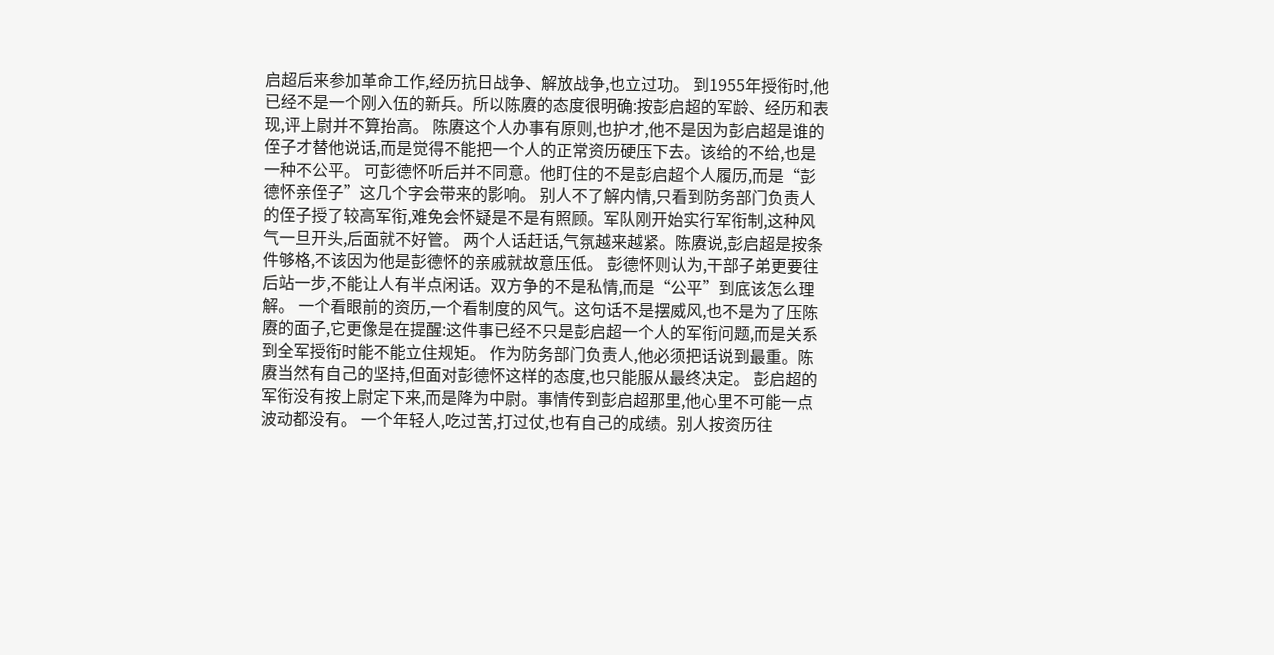启超后来参加革命工作,经历抗日战争、解放战争,也立过功。 到1955年授衔时,他已经不是一个刚入伍的新兵。所以陈赓的态度很明确:按彭启超的军龄、经历和表现,评上尉并不算抬高。 陈赓这个人办事有原则,也护才,他不是因为彭启超是谁的侄子才替他说话,而是觉得不能把一个人的正常资历硬压下去。该给的不给,也是一种不公平。 可彭德怀听后并不同意。他盯住的不是彭启超个人履历,而是“彭德怀亲侄子”这几个字会带来的影响。 别人不了解内情,只看到防务部门负责人的侄子授了较高军衔,难免会怀疑是不是有照顾。军队刚开始实行军衔制,这种风气一旦开头,后面就不好管。 两个人话赶话,气氛越来越紧。陈赓说,彭启超是按条件够格,不该因为他是彭德怀的亲戚就故意压低。 彭德怀则认为,干部子弟更要往后站一步,不能让人有半点闲话。双方争的不是私情,而是“公平”到底该怎么理解。 一个看眼前的资历,一个看制度的风气。这句话不是摆威风,也不是为了压陈赓的面子,它更像是在提醒:这件事已经不只是彭启超一个人的军衔问题,而是关系到全军授衔时能不能立住规矩。 作为防务部门负责人,他必须把话说到最重。陈赓当然有自己的坚持,但面对彭德怀这样的态度,也只能服从最终决定。 彭启超的军衔没有按上尉定下来,而是降为中尉。事情传到彭启超那里,他心里不可能一点波动都没有。 一个年轻人,吃过苦,打过仗,也有自己的成绩。别人按资历往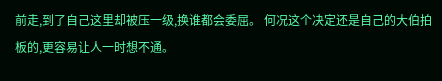前走,到了自己这里却被压一级,换谁都会委屈。 何况这个决定还是自己的大伯拍板的,更容易让人一时想不通。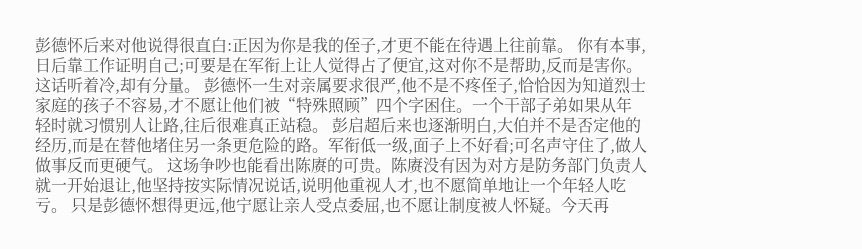彭德怀后来对他说得很直白:正因为你是我的侄子,才更不能在待遇上往前靠。 你有本事,日后靠工作证明自己;可要是在军衔上让人觉得占了便宜,这对你不是帮助,反而是害你。这话听着冷,却有分量。 彭德怀一生对亲属要求很严,他不是不疼侄子,恰恰因为知道烈士家庭的孩子不容易,才不愿让他们被“特殊照顾”四个字困住。一个干部子弟如果从年轻时就习惯别人让路,往后很难真正站稳。 彭启超后来也逐渐明白,大伯并不是否定他的经历,而是在替他堵住另一条更危险的路。军衔低一级,面子上不好看;可名声守住了,做人做事反而更硬气。 这场争吵也能看出陈赓的可贵。陈赓没有因为对方是防务部门负责人就一开始退让,他坚持按实际情况说话,说明他重视人才,也不愿简单地让一个年轻人吃亏。 只是彭德怀想得更远,他宁愿让亲人受点委屈,也不愿让制度被人怀疑。今天再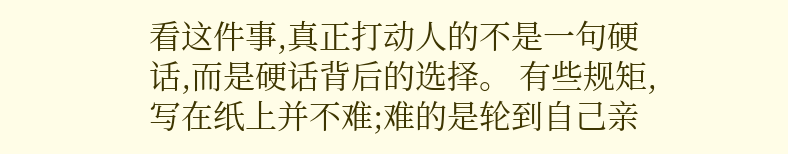看这件事,真正打动人的不是一句硬话,而是硬话背后的选择。 有些规矩,写在纸上并不难;难的是轮到自己亲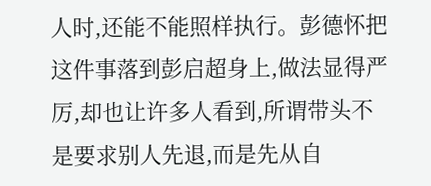人时,还能不能照样执行。彭德怀把这件事落到彭启超身上,做法显得严厉,却也让许多人看到,所谓带头不是要求别人先退,而是先从自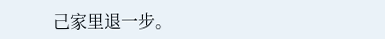己家里退一步。